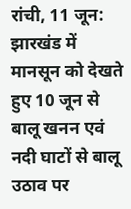रांची, 11 जून: झारखंड में मानसून को देखते हुए 10 जून से बालू खनन एवं नदी घाटों से बालू उठाव पर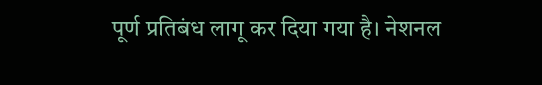पूर्ण प्रतिबंध लागू कर दिया गया है। नेशनल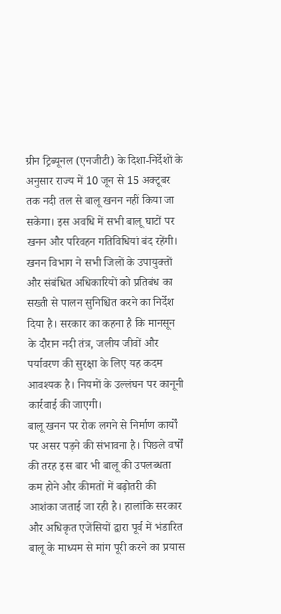ग्रीन ट्रिब्यूनल (एनजीटी) के दिशा-निर्देशों के अनुसार राज्य में 10 जून से 15 अक्टूबर तक नदी तल से बालू खनन नहीं किया जा सकेगा। इस अवधि में सभी बालू घाटों पर खनन और परिवहन गतिविधियां बंद रहेंगी।
खनन विभाग ने सभी जिलों के उपायुक्तों और संबंधित अधिकारियों को प्रतिबंध का सख्ती से पालन सुनिश्चित करने का निर्देश दिया है। सरकार का कहना है कि मानसून के दौरान नदी तंत्र, जलीय जीवों और पर्यावरण की सुरक्षा के लिए यह कदम आवश्यक है। नियमों के उल्लंघन पर कानूनी कार्रवाई की जाएगी।
बालू खनन पर रोक लगने से निर्माण कार्यों पर असर पड़ने की संभावना है। पिछले वर्षों की तरह इस बार भी बालू की उपलब्धता कम होने और कीमतों में बढ़ोतरी की आशंका जताई जा रही है। हालांकि सरकार और अधिकृत एजेंसियों द्वारा पूर्व में भंडारित बालू के माध्यम से मांग पूरी करने का प्रयास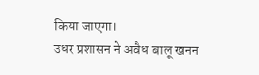किया जाएगा।
उधर प्रशासन ने अवैध बालू खनन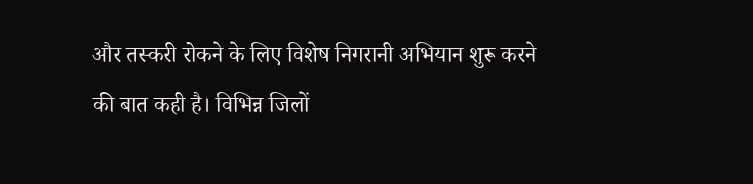और तस्करी रोकने के लिए विशेष निगरानी अभियान शुरू करने की बात कही है। विभिन्न जिलों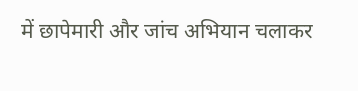में छापेमारी और जांच अभियान चलाकर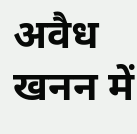अवैध खनन में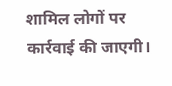शामिल लोगों पर कार्रवाई की जाएगी।